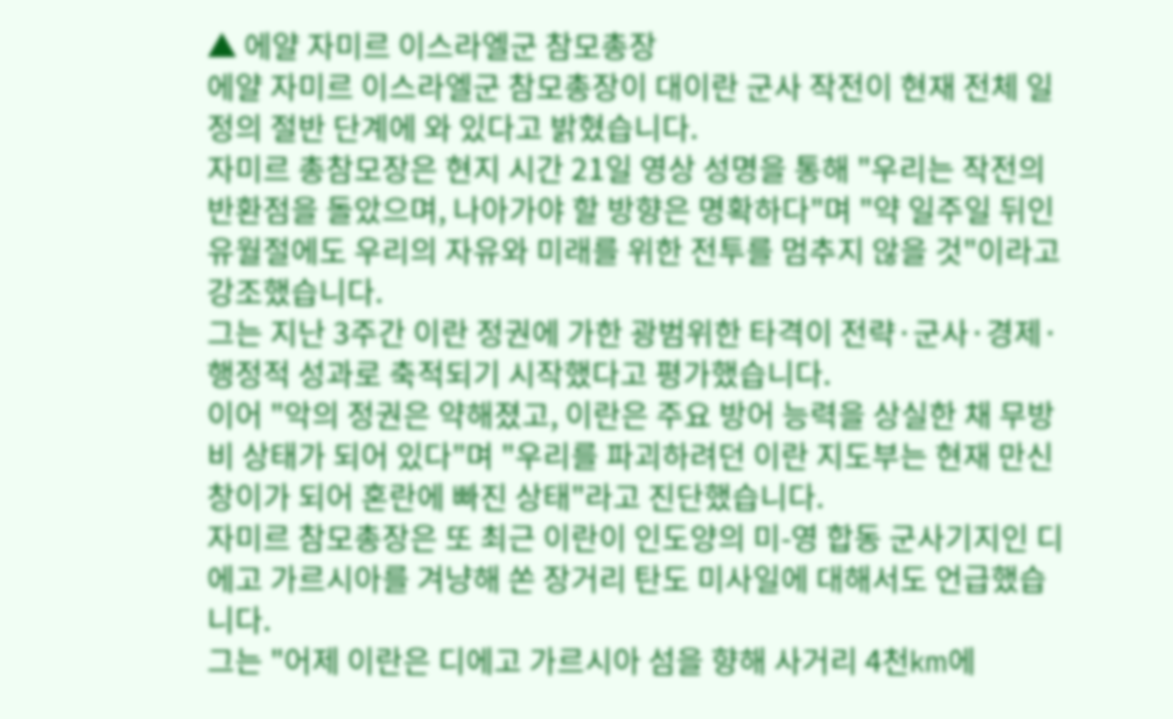▲ 에얄 자미르 이스라엘군 참모총장
에얄 자미르 이스라엘군 참모총장이 대이란 군사 작전이 현재 전체 일정의 절반 단계에 와 있다고 밝혔습니다.
자미르 총참모장은 현지 시간 21일 영상 성명을 통해 "우리는 작전의 반환점을 돌았으며, 나아가야 할 방향은 명확하다"며 "약 일주일 뒤인 유월절에도 우리의 자유와 미래를 위한 전투를 멈추지 않을 것"이라고 강조했습니다.
그는 지난 3주간 이란 정권에 가한 광범위한 타격이 전략·군사·경제·행정적 성과로 축적되기 시작했다고 평가했습니다.
이어 "악의 정권은 약해졌고, 이란은 주요 방어 능력을 상실한 채 무방비 상태가 되어 있다"며 "우리를 파괴하려던 이란 지도부는 현재 만신창이가 되어 혼란에 빠진 상태"라고 진단했습니다.
자미르 참모총장은 또 최근 이란이 인도양의 미-영 합동 군사기지인 디에고 가르시아를 겨냥해 쏜 장거리 탄도 미사일에 대해서도 언급했습니다.
그는 "어제 이란은 디에고 가르시아 섬을 향해 사거리 4천km에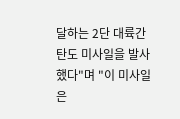달하는 2단 대륙간 탄도 미사일을 발사했다"며 "이 미사일은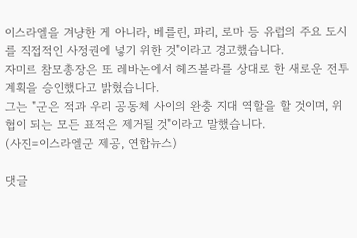이스라엘을 겨냥한 게 아니라, 베를린, 파리, 로마 등 유럽의 주요 도시를 직접적인 사정권에 넣기 위한 것"이라고 경고했습니다.
자미르 참모총장은 또 레바논에서 헤즈볼라를 상대로 한 새로운 전투 계획을 승인했다고 밝혔습니다.
그는 "군은 적과 우리 공동체 사이의 완충 지대 역할을 할 것이며, 위협이 되는 모든 표적은 제거될 것"이라고 말했습니다.
(사진=이스라엘군 제공, 연합뉴스)

댓글